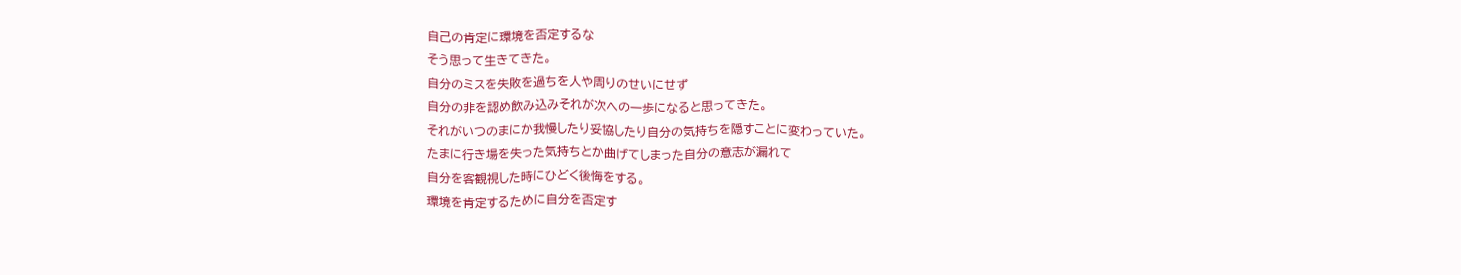自己の肯定に環境を否定するな
そう思って生きてきた。
自分のミスを失敗を過ちを人や周りのせいにせず
自分の非を認め飲み込みそれが次への一歩になると思ってきた。
それがいつのまにか我慢したり妥協したり自分の気持ちを隠すことに変わっていた。
たまに行き場を失った気持ちとか曲げてしまった自分の意志が漏れて
自分を客観視した時にひどく後悔をする。
環境を肯定するために自分を否定す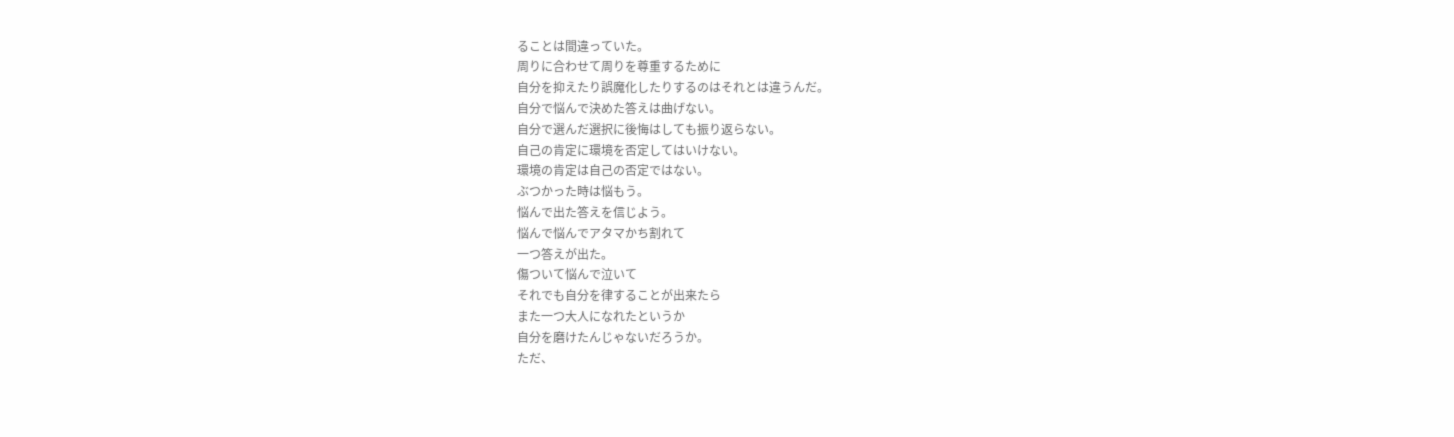ることは間違っていた。
周りに合わせて周りを尊重するために
自分を抑えたり誤魔化したりするのはそれとは違うんだ。
自分で悩んで決めた答えは曲げない。
自分で選んだ選択に後悔はしても振り返らない。
自己の肯定に環境を否定してはいけない。
環境の肯定は自己の否定ではない。
ぶつかった時は悩もう。
悩んで出た答えを信じよう。
悩んで悩んでアタマかち割れて
一つ答えが出た。
傷ついて悩んで泣いて
それでも自分を律することが出来たら
また一つ大人になれたというか
自分を磨けたんじゃないだろうか。
ただ、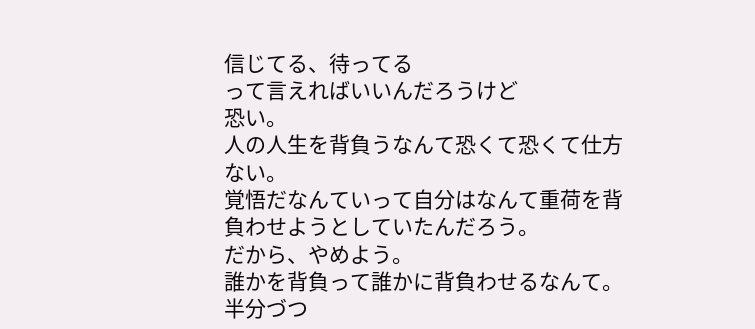信じてる、待ってる
って言えればいいんだろうけど
恐い。
人の人生を背負うなんて恐くて恐くて仕方ない。
覚悟だなんていって自分はなんて重荷を背負わせようとしていたんだろう。
だから、やめよう。
誰かを背負って誰かに背負わせるなんて。
半分づつ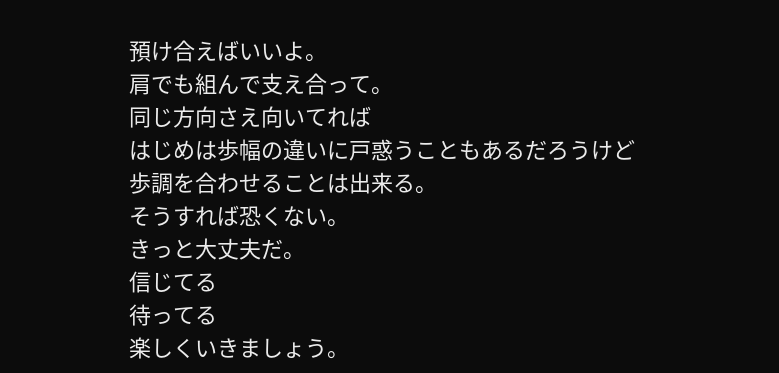預け合えばいいよ。
肩でも組んで支え合って。
同じ方向さえ向いてれば
はじめは歩幅の違いに戸惑うこともあるだろうけど
歩調を合わせることは出来る。
そうすれば恐くない。
きっと大丈夫だ。
信じてる
待ってる
楽しくいきましょう。